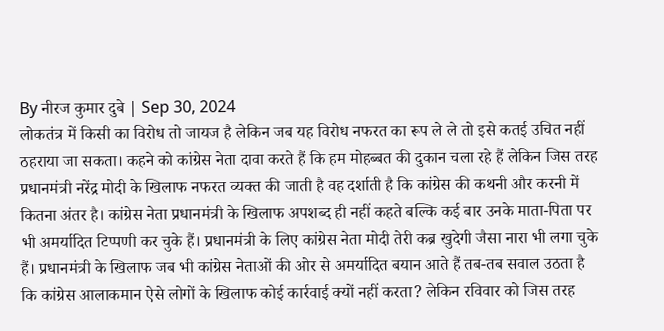By नीरज कुमार दुबे | Sep 30, 2024
लोकतंत्र में किसी का विरोध तो जायज है लेकिन जब यह विरोध नफरत का रूप ले ले तो इसे कतई उचित नहीं ठहराया जा सकता। कहने को कांग्रेस नेता दावा करते हैं कि हम मोहब्बत की दुकान चला रहे हैं लेकिन जिस तरह प्रधानमंत्री नरेंद्र मोदी के खिलाफ नफरत व्यक्त की जाती है वह दर्शाती है कि कांग्रेस की कथनी और करनी में कितना अंतर है। कांग्रेस नेता प्रधानमंत्री के खिलाफ अपशब्द ही नहीं कहते बल्कि कई बार उनके माता-पिता पर भी अमर्यादित टिप्पणी कर चुके हैं। प्रधानमंत्री के लिए कांग्रेस नेता मोदी तेरी कब्र खुदेगी जैसा नारा भी लगा चुके हैं। प्रधानमंत्री के खिलाफ जब भी कांग्रेस नेताओं की ओर से अमर्यादित बयान आते हैं तब-तब सवाल उठता है कि कांग्रेस आलाकमान ऐसे लोगों के खिलाफ कोई कार्रवाई क्यों नहीं करता? लेकिन रविवार को जिस तरह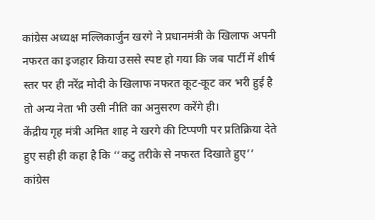कांग्रेस अध्यक्ष मल्लिकार्जुन खरगे ने प्रधानमंत्री के खिलाफ अपनी नफरत का इजहार किया उससे स्पष्ट हो गया कि जब पार्टी में शीर्ष स्तर पर ही नरेंद्र मोदी के खिलाफ नफरत कूट-कूट कर भरी हुई है तो अन्य नेता भी उसी नीति का अनुसरण करेंगे ही।
केंद्रीय गृह मंत्री अमित शाह ने खरगे की टिप्पणी पर प्रतिक्रिया देते हुए सही ही कहा है कि ‘‘कटु तरीके से नफरत दिखाते हुए’’ कांग्रेस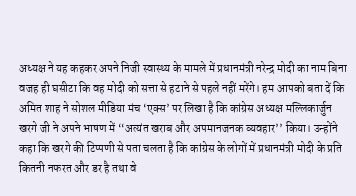अध्यक्ष ने यह कहकर अपने निजी स्वास्थ्य के मामले में प्रधानमंत्री नरेन्द्र मोदी का नाम बिना वजह ही घसीटा कि वह मोदी को सत्ता से हटाने से पहले नहीं मरेंगे। हम आपको बता दें कि अमित शाह ने सोशल मीडिया मंच ‘एक्स’ पर लिखा है कि कांग्रेस अध्यक्ष मल्लिकार्जुन खरगे जी ने अपने भाषण में ‘‘अत्यंत खराब और अपमानजनक व्यवहार’’ किया। उन्होंने कहा कि खरगे की टिप्पणी से पता चलता है कि कांग्रेस के लोगों में प्रधानमंत्री मोदी के प्रति कितनी नफरत और डर है तथा वे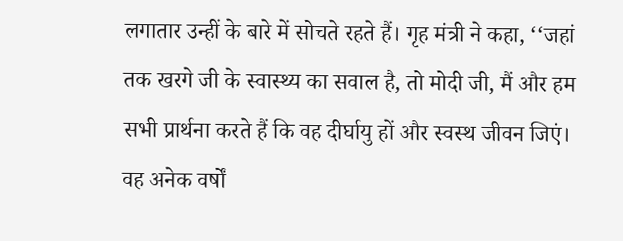लगातार उन्हीं के बारे में सोचते रहते हैं। गृह मंत्री ने कहा, ‘‘जहां तक खरगे जी के स्वास्थ्य का सवाल है, तो मोदी जी, मैं और हम सभी प्रार्थना करते हैं कि वह दीर्घायु हों और स्वस्थ जीवन जिएं। वह अनेक वर्षों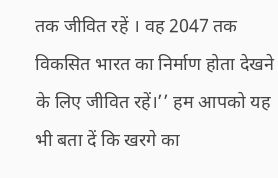तक जीवित रहें । वह 2047 तक विकसित भारत का निर्माण होता देखने के लिए जीवित रहें।’’ हम आपको यह भी बता दें कि खरगे का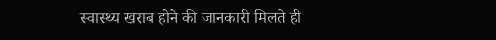स्वास्थ्य खराब होने की जानकारी मिलते ही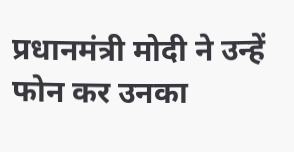प्रधानमंत्री मोदी ने उन्हें फोन कर उनका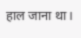हाल जाना था।